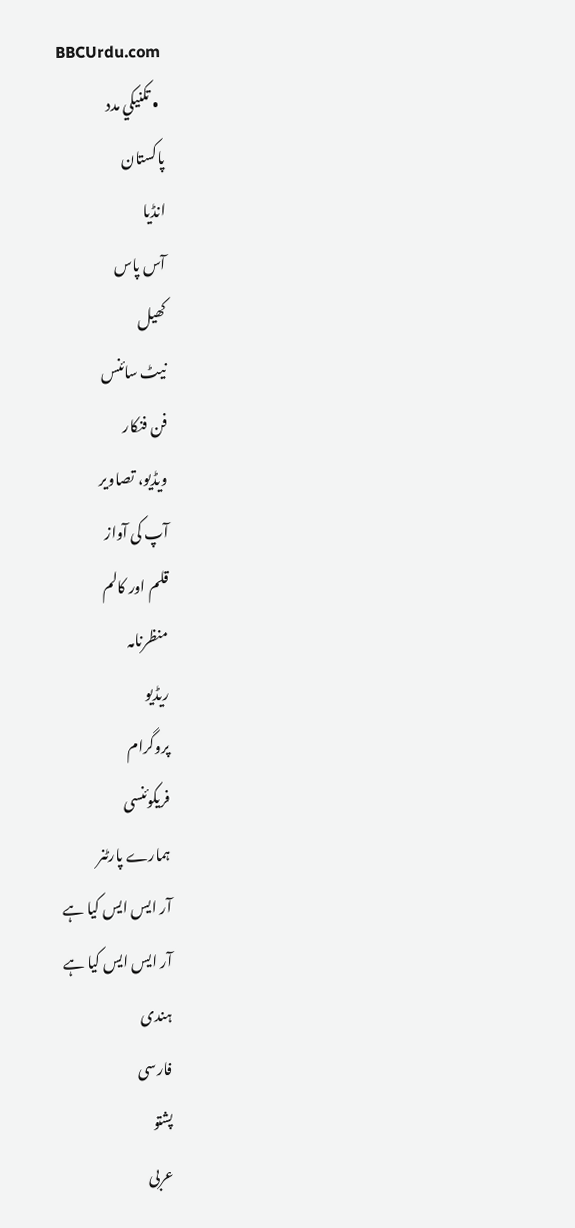BBCUrdu.com
  • تکنيکي مدد
پاکستان
انڈیا
آس پاس
کھیل
نیٹ سائنس
فن فنکار
ویڈیو، تصاویر
آپ کی آواز
قلم اور کالم
منظرنامہ
ریڈیو
پروگرام
فریکوئنسی
ہمارے پارٹنر
آر ایس ایس کیا ہے
آر ایس ایس کیا ہے
ہندی
فارسی
پشتو
عربی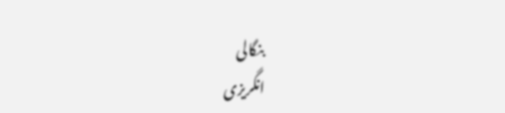بنگالی
انگریزی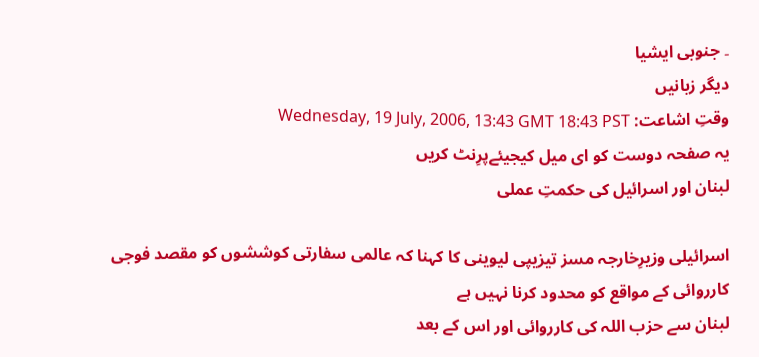۔ جنوبی ایشیا
دیگر زبانیں
وقتِ اشاعت: Wednesday, 19 July, 2006, 13:43 GMT 18:43 PST
یہ صفحہ دوست کو ای میل کیجیئےپرِنٹ کریں
لبنان اور اسرائیل کی حکمتِ عملی

اسرائیلی وزیرِخارجہ مسز تیزیپی لیوینی کا کہنا کہ عالمی سفارتی کوششوں کو مقصد فوجی کارروائی کے مواقع کو محدود کرنا نہیں ہے
لبنان سے حزب اللہ کی کارروائی اور اس کے بعد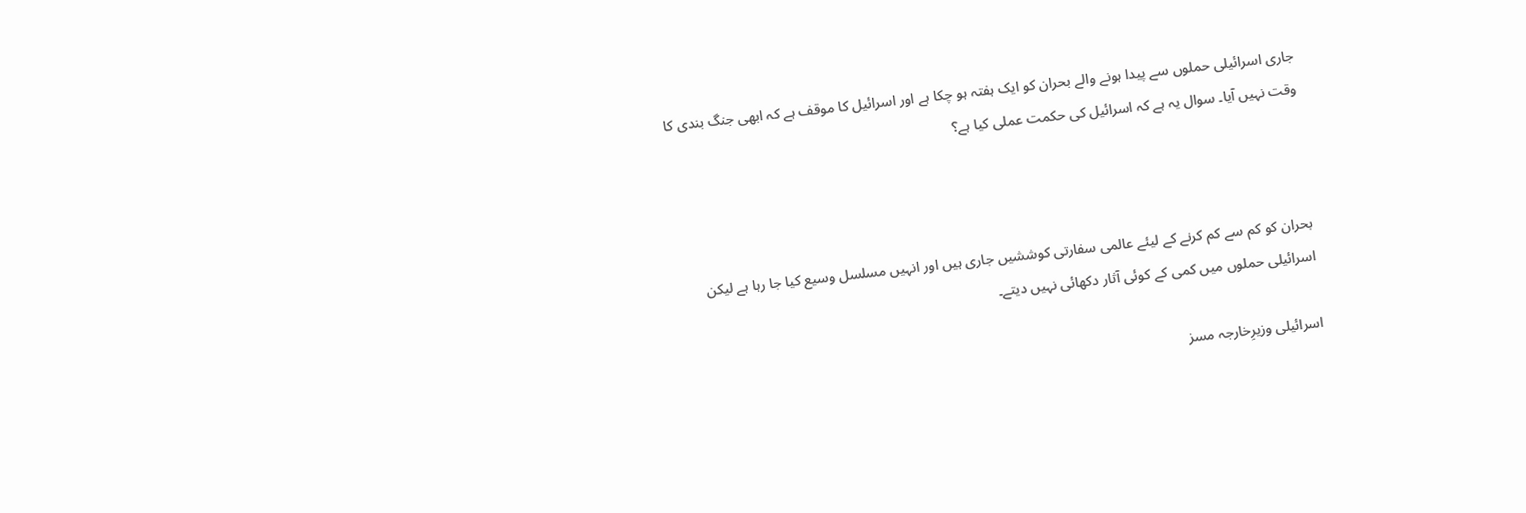جاری اسرائیلی حملوں سے پیدا ہونے والے بحران کو ایک ہفتہ ہو چکا ہے اور اسرائیل کا موقف ہے کہ ابھی جنگ بندی کا وقت نہیں آیا۔ سوال یہ ہے کہ اسرائیل کی حکمت عملی کیا ہے؟



بحران کو کم سے کم کرنے کے لیئے عالمی سفارتی کوششیں جاری ہیں اور انہیں مسلسل وسیع کیا جا رہا ہے لیکن اسرائیلی حملوں میں کمی کے کوئی آثار دکھائی نہیں دیتے۔

اسرائیلی وزیرِخارجہ مسز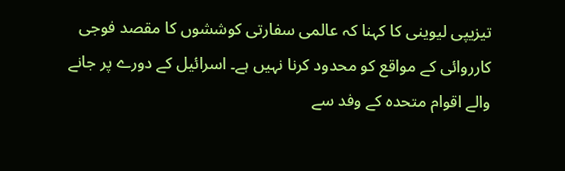تیزیپی لیوینی کا کہنا کہ عالمی سفارتی کوششوں کا مقصد فوجی کارروائی کے مواقع کو محدود کرنا نہیں ہے۔ اسرائیل کے دورے پر جانے والے اقوام متحدہ کے وفد سے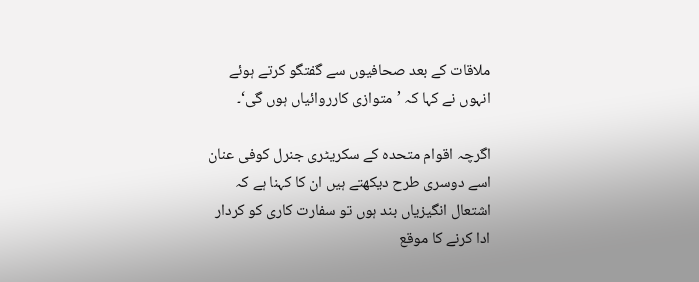ملاقات کے بعد صحافیوں سے گفتگو کرتے ہوئے انہوں نے کہا کہ ’متوازی کارروائیاں ہوں گی‘۔

اگرچہ اقوام متحدہ کے سکریٹری جنرل کوفی عنان اسے دوسری طرح دیکھتے ہیں ان کا کہنا ہے کہ اشتعال انگیزیاں بند ہوں تو سفارت کاری کو کردار ادا کرنے کا موقع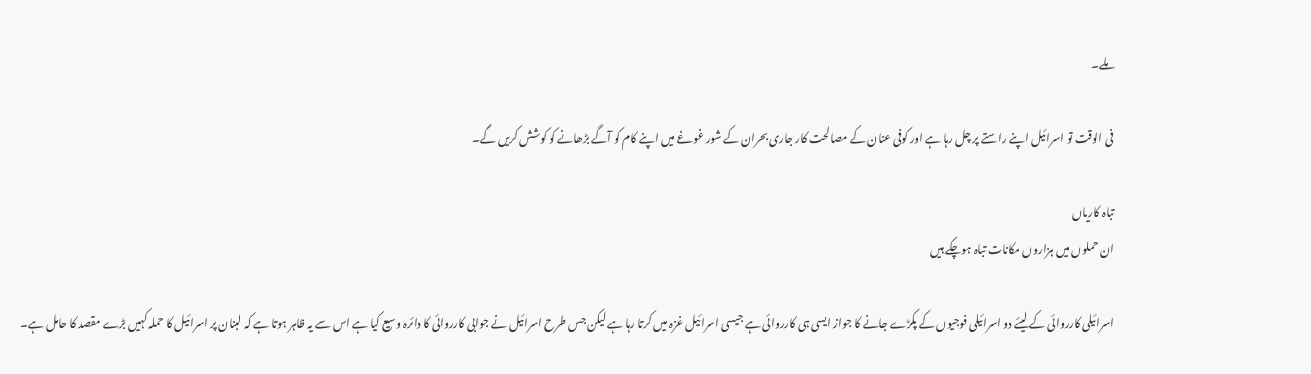ملے۔

فی الوقت تو اسرائیل اپنے راستے پر چل رہا ہے اور کوفی عنان کے مصالحت کار جاری بحران کے شور غوغے میں اپنے کام کو آگے بڑھانے کو کوشش کریں گے۔

تباہ کاریاں
ان حملوں میں ہزاروں مکانات تباہ ہوچکے ہیں

اسرائیلی کارروائی کے لیئے دو اسرائیلی فوجیوں کے پکڑے جانے کا جواز ایسی ہی کارروائی ہے جیسی اسرائیل غزہ میں کرتا رہا ہے لیکن جس طرح اسرائیل نے جوابی کارروائی کا دائرہ وسیع کیا ہے اس سے یہ ظاہر ہوتا ہے کہ لبنان پر اسرائیل کا حملہ کہیں بڑے مقصد کا حامل ہے۔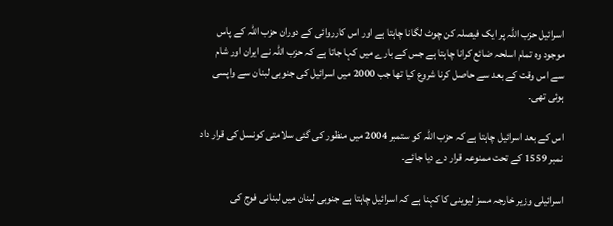اسرائیل حزب اللہ پر ایک فیصلہ کن چوٹ لگانا چاہتا ہے اور اس کارروائی کے دوران حزب اللہ کے پاس موجود وہ تمام اسلحہ ضائع کرانا چاہتا ہے جس کے بارے میں کہا جاتا ہے کہ حزب اللہ نے ایران اور شام سے اس وقت کے بعد سے حاصل کرنا شروع کیا تھا جب 2000 میں اسرائیل کی جنوبی لبنان سے واپسی ہوئی تھی۔

اس کے بعد اسرائیل چاہتا ہے کہ حزب اللہ کو ستمبر 2004 میں منظور کی گئی سلامتی کونسل کی قرار داد نمبر 1559 کے تحت ممنوعہ قرار دے دیا جائے۔

اسرائیلی وزیر خارجہ مسز لیوینی کا کہنا ہے کہ اسرائیل چاہتا ہے جنوبی لبنان میں لبنانی فوج کی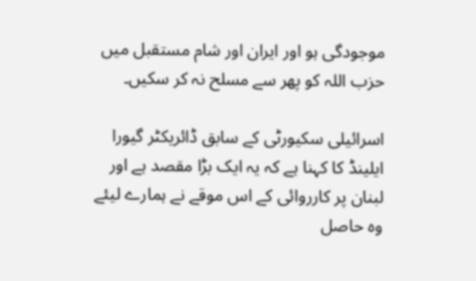موجودگی ہو اور ایران اور شام مستقبل میں حزب اللہ کو پھر سے مسلح نہ کر سکیں۔

اسرائیلی سکیورٹی کے سابق ڈائریکٹر گیورا ایلینڈ کا کہنا ہے کہ یہ ایک بڑا مقصد ہے اور لبنان پر کارروائی کے اس موقے نے ہمارے لیئے وہ حاصل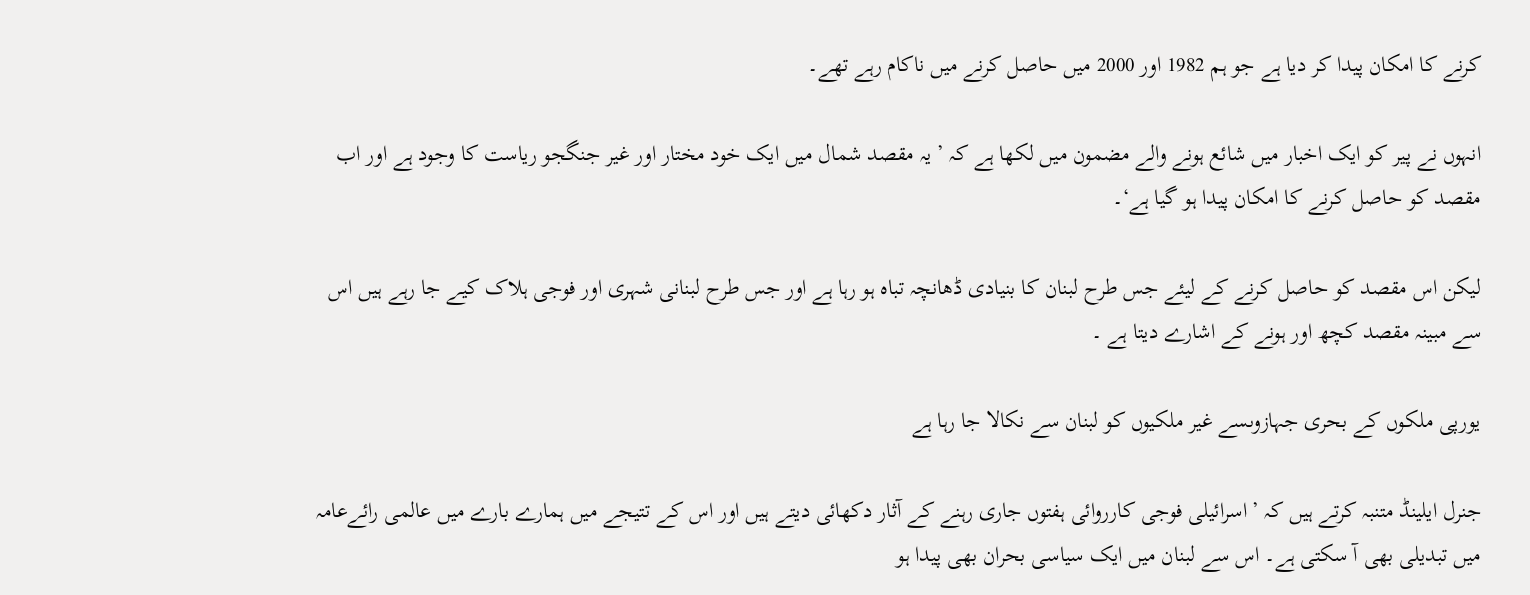کرنے کا امکان پیدا کر دیا ہے جو ہم 1982 اور 2000 میں حاصل کرنے میں ناکام رہے تھے۔

انہوں نے پیر کو ایک اخبار میں شائع ہونے والے مضمون میں لکھا ہے کہ ’ یہ مقصد شمال میں ایک خود مختار اور غیر جنگجو ریاست کا وجود ہے اور اب مقصد کو حاصل کرنے کا امکان پیدا ہو گیا ہے‘۔

لیکن اس مقصد کو حاصل کرنے کے لیئے جس طرح لبنان کا بنیادی ڈھانچہ تباہ ہو رہا ہے اور جس طرح لبنانی شہری اور فوجی ہلاک کیے جا رہے ہیں اس سے مبینہ مقصد کچھ اور ہونے کے اشارے دیتا ہے ۔

یورپی ملکوں کے بحری جہازوںسے غیر ملکیوں کو لبنان سے نکالا جا رہا ہے

جنرل ایلینڈ متنبہ کرتے ہیں کہ ’اسرائیلی فوجی کارروائی ہفتوں جاری رہنے کے آثار دکھائی دیتے ہیں اور اس کے تتیجے میں ہمارے بارے میں عالمی رائےعامہ میں تبدیلی بھی آ سکتی ہے۔ اس سے لبنان میں ایک سیاسی بحران بھی پیدا ہو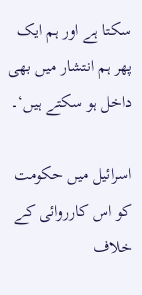سکتا ہے اور ہم ایک پھر ہم انتشار میں بھی داخل ہو سکتے ہیں‘۔

اسرائیل میں حکومت کو اس کارروائی کے خلاف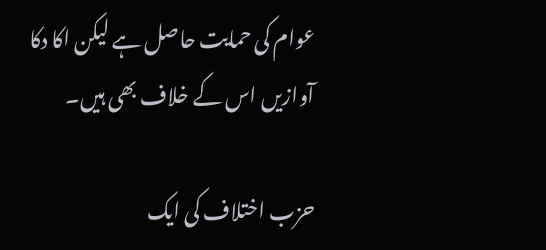عوام کی حمایت حاصل ہے لیکن اکا دکا آوازیں اس کے خلاف بھی ہیں۔

حزب اختلاف کی ایک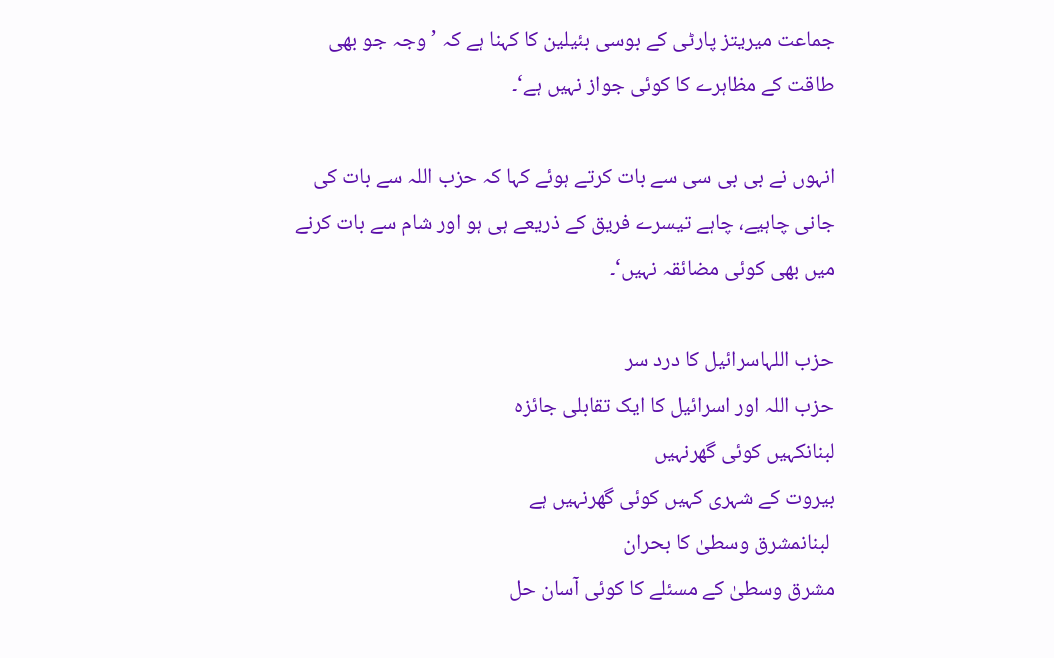جماعت میریتز پارٹی کے بوسی بئیلین کا کہنا ہے کہ ’ وجہ جو بھی طاقت کے مظاہرے کا کوئی جواز نہیں ہے‘۔

انہوں نے بی بی سی سے بات کرتے ہوئے کہا کہ حزب اللہ سے بات کی جانی چاہیے، چاہے تیسرے فریق کے ذریعے ہی ہو اور شام سے بات کرنے میں بھی کوئی مضائقہ نہیں‘۔

حزب اللہاسرائیل کا درد سر
حزب اللہ اور اسرائیل کا ایک تقابلی جائزہ
لبنانکہیں کوئی گھرنہیں
بیروت کے شہری کہیں کوئی گھرنہیں ہے
 لبنانمشرق وسطیٰ کا بحران
مشرق وسطیٰ کے مسئلے کا کوئی آسان حل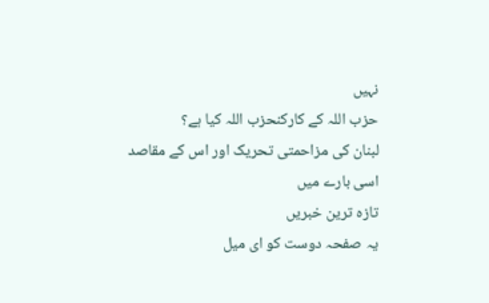نہیں
حزب اللہ کے کارکنحزب اللہ کیا ہے؟
لبنان کی مزاحمتی تحریک اور اس کے مقاصد
اسی بارے میں
تازہ ترین خبریں
یہ صفحہ دوست کو ای میل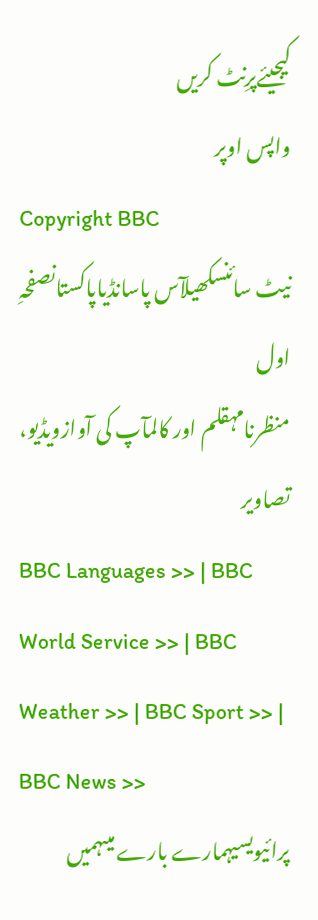کیجیئےپرِنٹ کریں
واپس اوپر
Copyright BBC
نیٹ سائنسکھیلآس پاسانڈیاپاکستانصفحہِ اول
منظرنامہقلم اور کالمآپ کی آوازویڈیو، تصاویر
BBC Languages >> | BBC World Service >> | BBC Weather >> | BBC Sport >> | BBC News >>
پرائیویسیہمارے بارے میںہمیں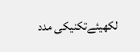لکھیئےتکنیکی مدد